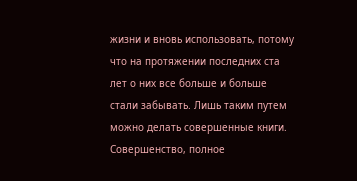жизни и вновь использовать, потому что на протяжении последних ста лет о них все больше и больше стали забывать. Лишь таким путем можно делать совершенные книги. Совершенство, полное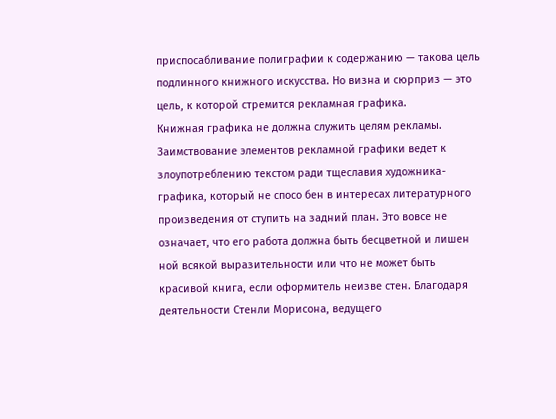приспосабливание полиграфии к содержанию — такова цель подлинного книжного искусства. Но визна и сюрприз — это цель, к которой стремится рекламная графика.
Книжная графика не должна служить целям рекламы. Заимствование элементов рекламной графики ведет к злоупотреблению текстом ради тщеславия художника-графика, который не спосо бен в интересах литературного произведения от ступить на задний план. Это вовсе не означает, что его работа должна быть бесцветной и лишен ной всякой выразительности или что не может быть красивой книга, если оформитель неизве стен. Благодаря деятельности Стенли Морисона, ведущего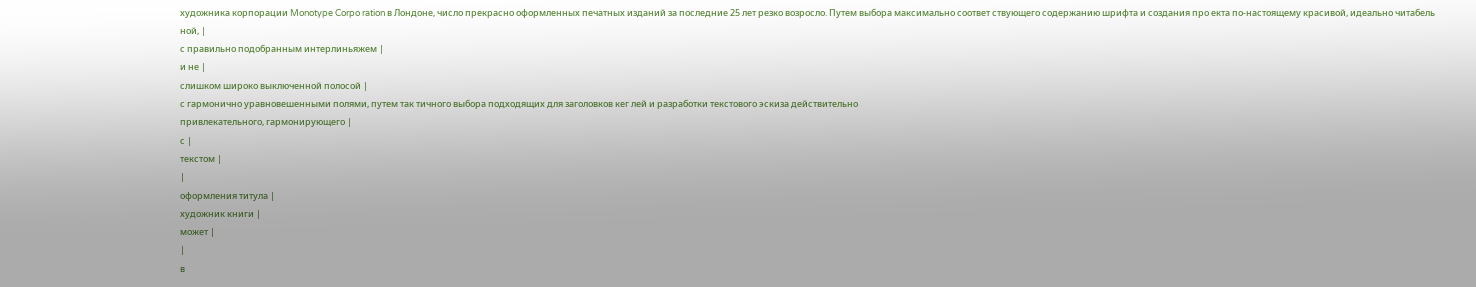художника корпорации Monotype Corpo ration в Лондоне, число прекрасно оформленных печатных изданий за последние 25 лет резко возросло. Путем выбора максимально соответ ствующего содержанию шрифта и создания про екта по-настоящему красивой, идеально читабель
ной, |
с правильно подобранным интерлиньяжем |
и не |
слишком широко выключенной полосой |
с гармонично уравновешенными полями, путем так тичного выбора подходящих для заголовков кег лей и разработки текстового эскиза действительно
привлекательного, гармонирующего |
с |
текстом |
|
оформления титула |
художник книги |
может |
|
в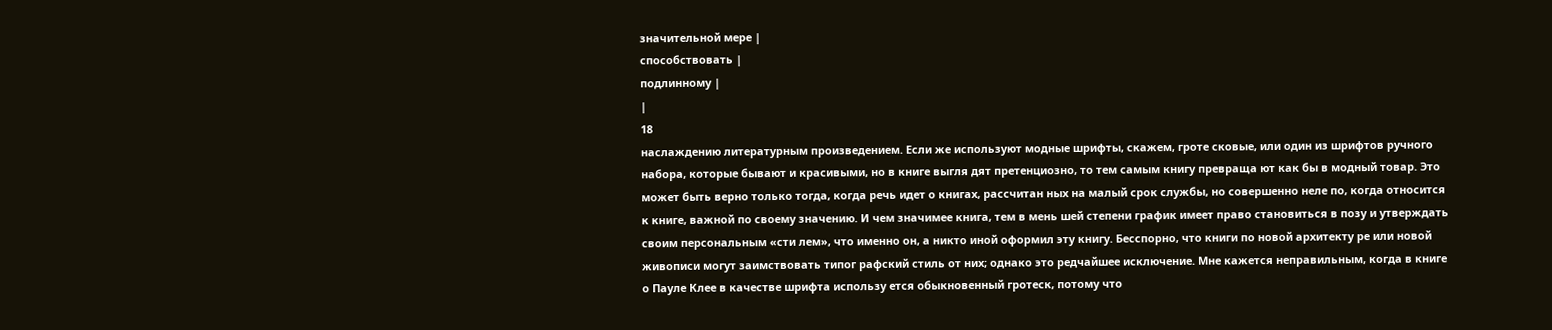значительной мере |
способствовать |
подлинному |
|
18
наслаждению литературным произведением. Если же используют модные шрифты, скажем, гроте сковые, или один из шрифтов ручного набора, которые бывают и красивыми, но в книге выгля дят претенциозно, то тем самым книгу превраща ют как бы в модный товар. Это может быть верно только тогда, когда речь идет о книгах, рассчитан ных на малый срок службы, но совершенно неле по, когда относится к книге, важной по своему значению. И чем значимее книга, тем в мень шей степени график имеет право становиться в позу и утверждать своим персональным «сти лем», что именно он, а никто иной оформил эту книгу. Бесспорно, что книги по новой архитекту ре или новой живописи могут заимствовать типог рафский стиль от них; однако это редчайшее исключение. Мне кажется неправильным, когда в книге о Пауле Клее в качестве шрифта использу ется обыкновенный гротеск, потому что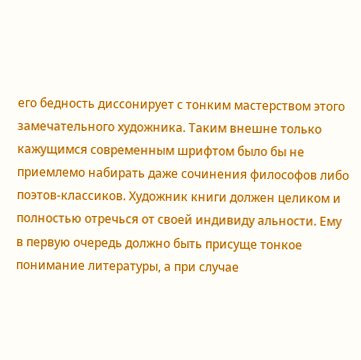его бедность диссонирует с тонким мастерством этого замечательного художника. Таким внешне только кажущимся современным шрифтом было бы не приемлемо набирать даже сочинения философов либо поэтов-классиков. Художник книги должен целиком и полностью отречься от своей индивиду альности. Ему в первую очередь должно быть присуще тонкое понимание литературы, а при случае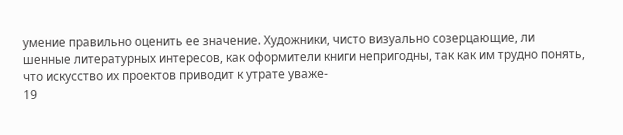умение правильно оценить ее значение. Художники, чисто визуально созерцающие, ли шенные литературных интересов, как оформители книги непригодны, так как им трудно понять, что искусство их проектов приводит к утрате уваже-
19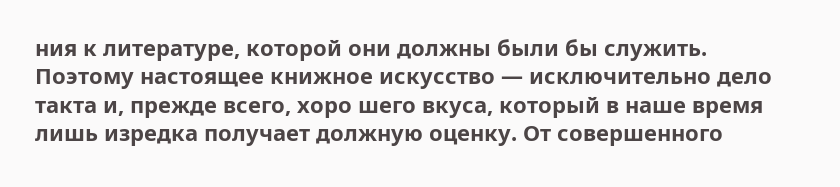ния к литературе, которой они должны были бы служить.
Поэтому настоящее книжное искусство — исключительно дело такта и, прежде всего, хоро шего вкуса, который в наше время лишь изредка получает должную оценку. От совершенного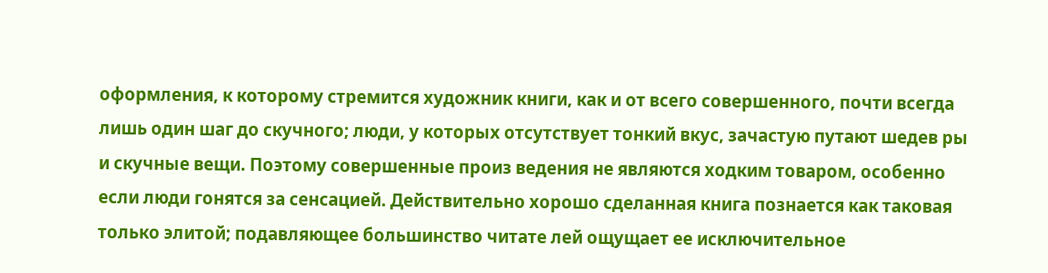оформления, к которому стремится художник книги, как и от всего совершенного, почти всегда лишь один шаг до скучного; люди, у которых отсутствует тонкий вкус, зачастую путают шедев ры и скучные вещи. Поэтому совершенные произ ведения не являются ходким товаром, особенно если люди гонятся за сенсацией. Действительно хорошо сделанная книга познается как таковая только элитой; подавляющее большинство читате лей ощущает ее исключительное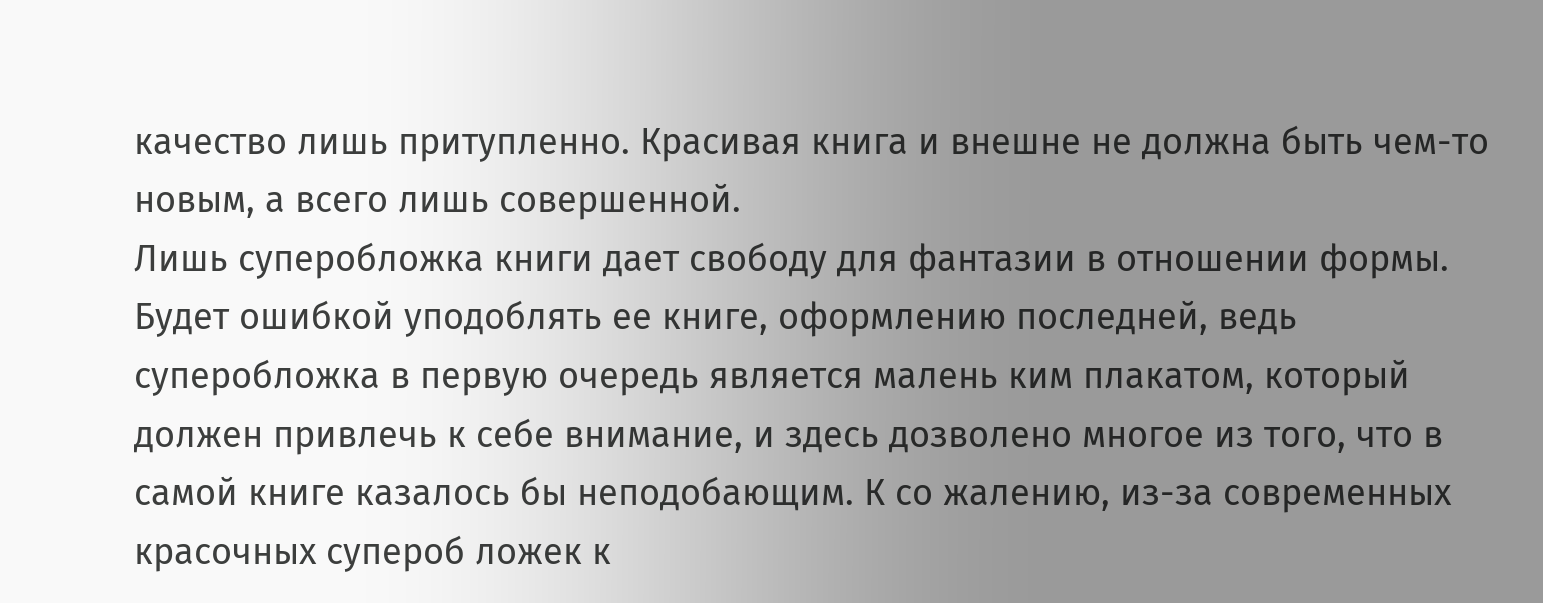качество лишь притупленно. Красивая книга и внешне не должна быть чем-то новым, а всего лишь совершенной.
Лишь суперобложка книги дает свободу для фантазии в отношении формы. Будет ошибкой уподоблять ее книге, оформлению последней, ведь суперобложка в первую очередь является малень ким плакатом, который должен привлечь к себе внимание, и здесь дозволено многое из того, что в самой книге казалось бы неподобающим. К со жалению, из-за современных красочных супероб ложек к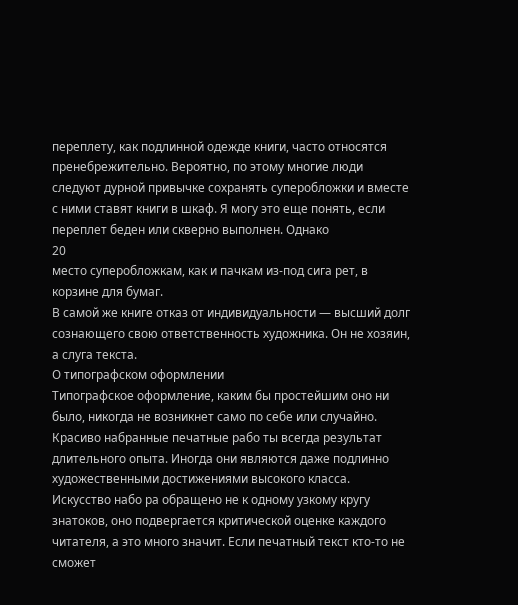переплету, как подлинной одежде книги, часто относятся пренебрежительно. Вероятно, по этому многие люди следуют дурной привычке сохранять суперобложки и вместе с ними ставят книги в шкаф. Я могу это еще понять, если переплет беден или скверно выполнен. Однако
20
место суперобложкам, как и пачкам из-под сига рет, в корзине для бумаг.
В самой же книге отказ от индивидуальности — высший долг сознающего свою ответственность художника. Он не хозяин, а слуга текста.
О типографском оформлении
Типографское оформление, каким бы простейшим оно ни было, никогда не возникнет само по себе или случайно. Красиво набранные печатные рабо ты всегда результат длительного опыта. Иногда они являются даже подлинно художественными достижениями высокого класса. Искусство набо ра обращено не к одному узкому кругу знатоков, оно подвергается критической оценке каждого читателя, а это много значит. Если печатный текст кто-то не сможет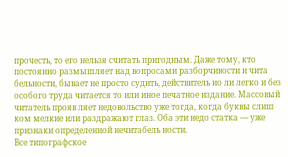прочесть, то его нельзя считать пригодным. Даже тому, кто постоянно размышляет над вопросами разборчивости и чита бельности, бывает не просто судить, действитель но ли легко и без особого труда читается то или иное печатное издание. Массовый читатель прояв ляет недовольство уже тогда, когда буквы слиш ком мелкие или раздражают глаз. Оба эти недо статка — уже признаки определенной нечитабель ности.
Все типографское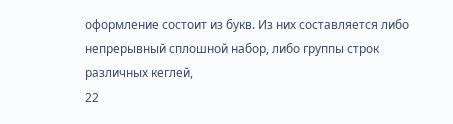оформление состоит из букв. Из них составляется либо непрерывный сплошной набор, либо группы строк различных кеглей,
22